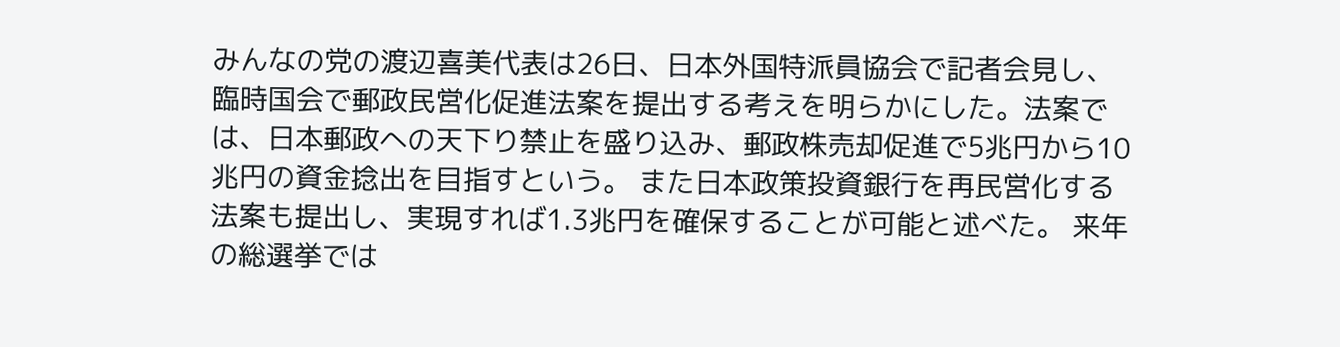みんなの党の渡辺喜美代表は26日、日本外国特派員協会で記者会見し、臨時国会で郵政民営化促進法案を提出する考えを明らかにした。法案では、日本郵政への天下り禁止を盛り込み、郵政株売却促進で5兆円から10兆円の資金捻出を目指すという。 また日本政策投資銀行を再民営化する法案も提出し、実現すれば1.3兆円を確保することが可能と述べた。 来年の総選挙では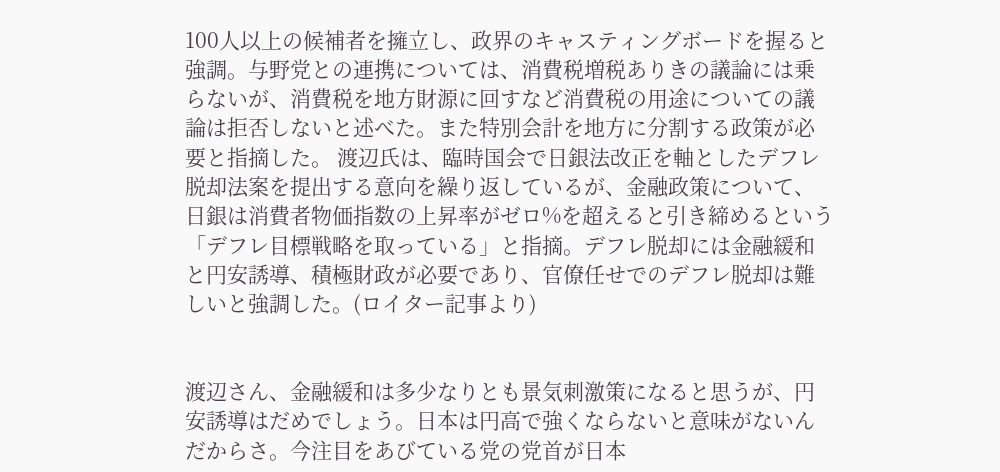100人以上の候補者を擁立し、政界のキャスティングボードを握ると強調。与野党との連携については、消費税増税ありきの議論には乗らないが、消費税を地方財源に回すなど消費税の用途についての議論は拒否しないと述べた。また特別会計を地方に分割する政策が必要と指摘した。 渡辺氏は、臨時国会で日銀法改正を軸としたデフレ脱却法案を提出する意向を繰り返しているが、金融政策について、日銀は消費者物価指数の上昇率がゼロ%を超えると引き締めるという「デフレ目標戦略を取っている」と指摘。デフレ脱却には金融緩和と円安誘導、積極財政が必要であり、官僚任せでのデフレ脱却は難しいと強調した。(ロイター記事より)


渡辺さん、金融緩和は多少なりとも景気刺激策になると思うが、円安誘導はだめでしょう。日本は円高で強くならないと意味がないんだからさ。今注目をあびている党の党首が日本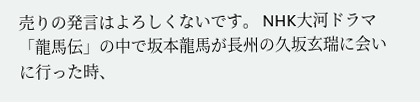売りの発言はよろしくないです。 NHK大河ドラマ「龍馬伝」の中で坂本龍馬が長州の久坂玄瑞に会いに行った時、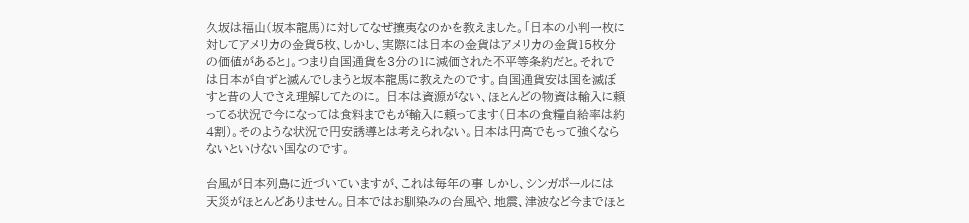久坂は福山(坂本龍馬)に対してなぜ攘夷なのかを教えました。「日本の小判一枚に対してアメリカの金貨5枚、しかし、実際には日本の金貨はアメリカの金貨15枚分の価値があると」。つまり自国通貨を3分の1に減価された不平等条約だと。それでは日本が自ずと滅んでしまうと坂本龍馬に教えたのです。自国通貨安は国を滅ぼすと昔の人でさえ理解してたのに。 日本は資源がない、ほとんどの物資は輸入に頼ってる状況で今になっては食料までもが輸入に頼ってます(日本の食糧自給率は約4割)。そのような状況で円安誘導とは考えられない。日本は円高でもって強くならないといけない国なのです。

台風が日本列島に近づいていますが、これは毎年の事 しかし、シンガポールには天災がほとんどありません。日本ではお馴染みの台風や、地震、津波など今までほと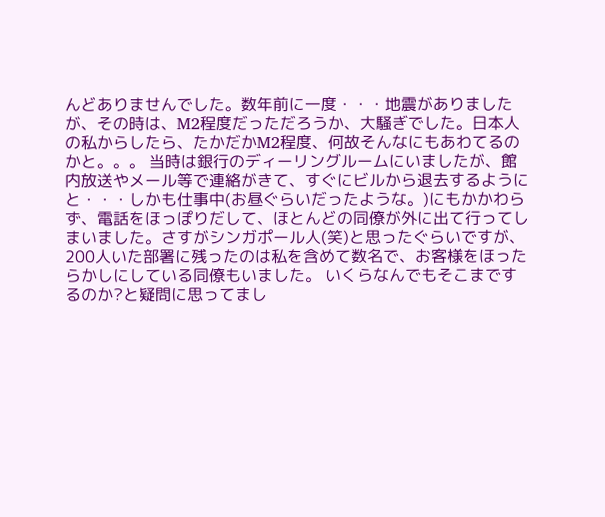んどありませんでした。数年前に一度・・・地震がありましたが、その時は、M2程度だっただろうか、大騒ぎでした。日本人の私からしたら、たかだかM2程度、何故そんなにもあわてるのかと。。。 当時は銀行のディーリングルームにいましたが、館内放送やメール等で連絡がきて、すぐにビルから退去するようにと・・・しかも仕事中(お昼ぐらいだったような。)にもかかわらず、電話をほっぽりだして、ほとんどの同僚が外に出て行ってしまいました。さすがシンガポール人(笑)と思ったぐらいですが、200人いた部署に残ったのは私を含めて数名で、お客様をほったらかしにしている同僚もいました。 いくらなんでもそこまでするのか?と疑問に思ってまし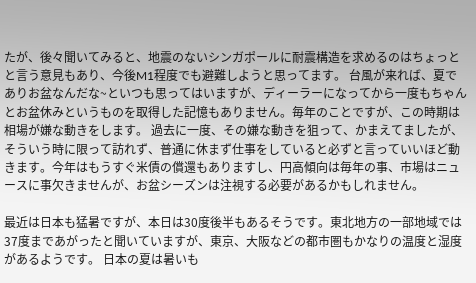たが、後々聞いてみると、地震のないシンガポールに耐震構造を求めるのはちょっとと言う意見もあり、今後M1程度でも避難しようと思ってます。 台風が来れば、夏でありお盆なんだな~といつも思ってはいますが、ディーラーになってから一度もちゃんとお盆休みというものを取得した記憶もありません。毎年のことですが、この時期は相場が嫌な動きをします。 過去に一度、その嫌な動きを狙って、かまえてましたが、そういう時に限って訪れず、普通に休まず仕事をしていると必ずと言っていいほど動きます。今年はもうすぐ米債の償還もありますし、円高傾向は毎年の事、市場はニュースに事欠きませんが、お盆シーズンは注視する必要があるかもしれません。

最近は日本も猛暑ですが、本日は30度後半もあるそうです。東北地方の一部地域では37度まであがったと聞いていますが、東京、大阪などの都市圏もかなりの温度と湿度があるようです。 日本の夏は暑いも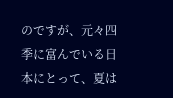のですが、元々四季に富んでいる日本にとって、夏は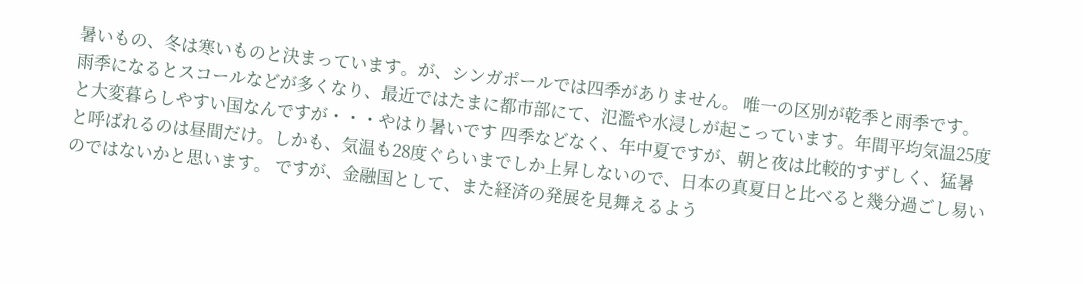暑いもの、冬は寒いものと決まっています。が、シンガポールでは四季がありません。 唯一の区別が乾季と雨季です。 雨季になるとスコールなどが多くなり、最近ではたまに都市部にて、氾濫や水浸しが起こっています。年間平均気温25度と大変暮らしやすい国なんですが・・・やはり暑いです 四季などなく、年中夏ですが、朝と夜は比較的すずしく、猛暑と呼ばれるのは昼間だけ。しかも、気温も28度ぐらいまでしか上昇しないので、日本の真夏日と比べると幾分過ごし易いのではないかと思います。 ですが、金融国として、また経済の発展を見舞えるよう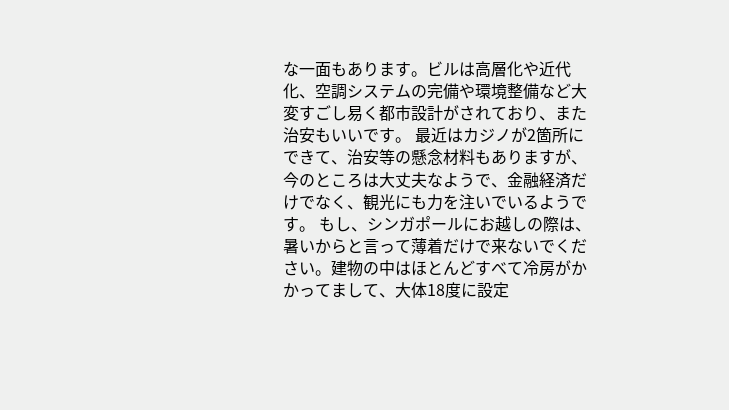な一面もあります。ビルは高層化や近代化、空調システムの完備や環境整備など大変すごし易く都市設計がされており、また治安もいいです。 最近はカジノが2箇所にできて、治安等の懸念材料もありますが、今のところは大丈夫なようで、金融経済だけでなく、観光にも力を注いでいるようです。 もし、シンガポールにお越しの際は、暑いからと言って薄着だけで来ないでください。建物の中はほとんどすべて冷房がかかってまして、大体18度に設定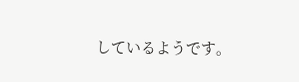しているようです。